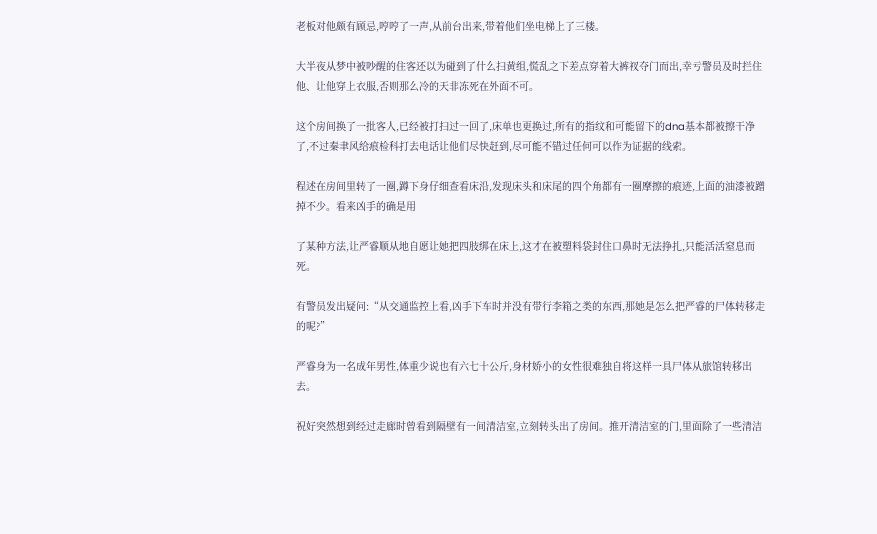老板对他颇有顾忌,哼哼了一声,从前台出来,带着他们坐电梯上了三楼。

大半夜从梦中被吵醒的住客还以为碰到了什么扫黄组,慌乱之下差点穿着大裤衩夺门而出,幸亏警员及时拦住他、让他穿上衣服,否则那么冷的天非冻死在外面不可。

这个房间换了一批客人,已经被打扫过一回了,床单也更换过,所有的指纹和可能留下的dna基本都被擦干净了,不过秦聿风给痕检科打去电话让他们尽快赶到,尽可能不错过任何可以作为证据的线索。

程述在房间里转了一圈,蹲下身仔细查看床沿,发现床头和床尾的四个角都有一圈摩擦的痕迹,上面的油漆被蹭掉不少。看来凶手的确是用

了某种方法,让严睿顺从地自愿让她把四肢绑在床上,这才在被塑料袋封住口鼻时无法挣扎,只能活活窒息而死。

有警员发出疑问:“从交通监控上看,凶手下车时并没有带行李箱之类的东西,那她是怎么把严睿的尸体转移走的呢?”

严睿身为一名成年男性,体重少说也有六七十公斤,身材娇小的女性很难独自将这样一具尸体从旅馆转移出去。

祝好突然想到经过走廊时曾看到隔壁有一间清洁室,立刻转头出了房间。推开清洁室的门,里面除了一些清洁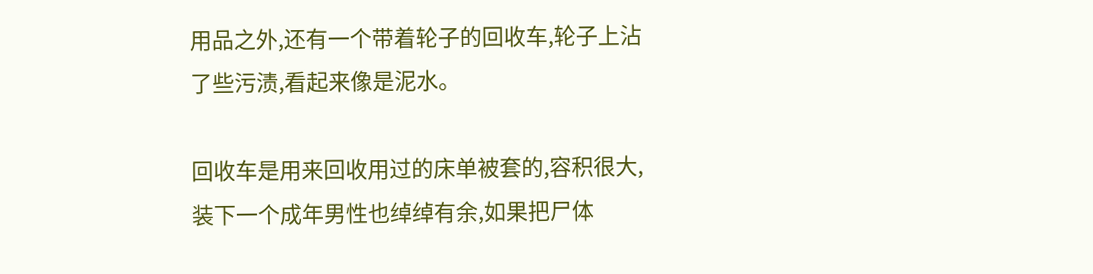用品之外,还有一个带着轮子的回收车,轮子上沾了些污渍,看起来像是泥水。

回收车是用来回收用过的床单被套的,容积很大,装下一个成年男性也绰绰有余,如果把尸体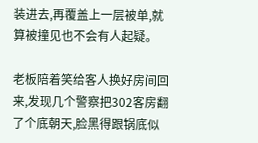装进去,再覆盖上一层被单,就算被撞见也不会有人起疑。

老板陪着笑给客人换好房间回来,发现几个警察把302客房翻了个底朝天,脸黑得跟锅底似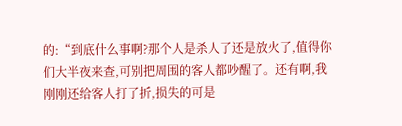的:“到底什么事啊?那个人是杀人了还是放火了,值得你们大半夜来查,可别把周围的客人都吵醒了。还有啊,我刚刚还给客人打了折,损失的可是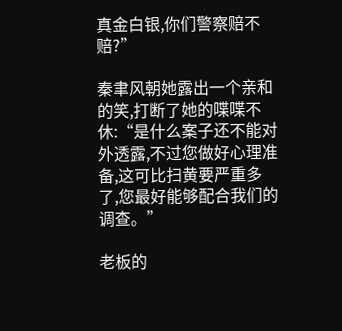真金白银,你们警察赔不赔?”

秦聿风朝她露出一个亲和的笑,打断了她的喋喋不休:“是什么案子还不能对外透露,不过您做好心理准备,这可比扫黄要严重多了,您最好能够配合我们的调查。”

老板的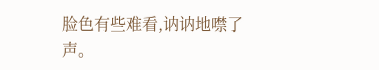脸色有些难看,讷讷地噤了声。